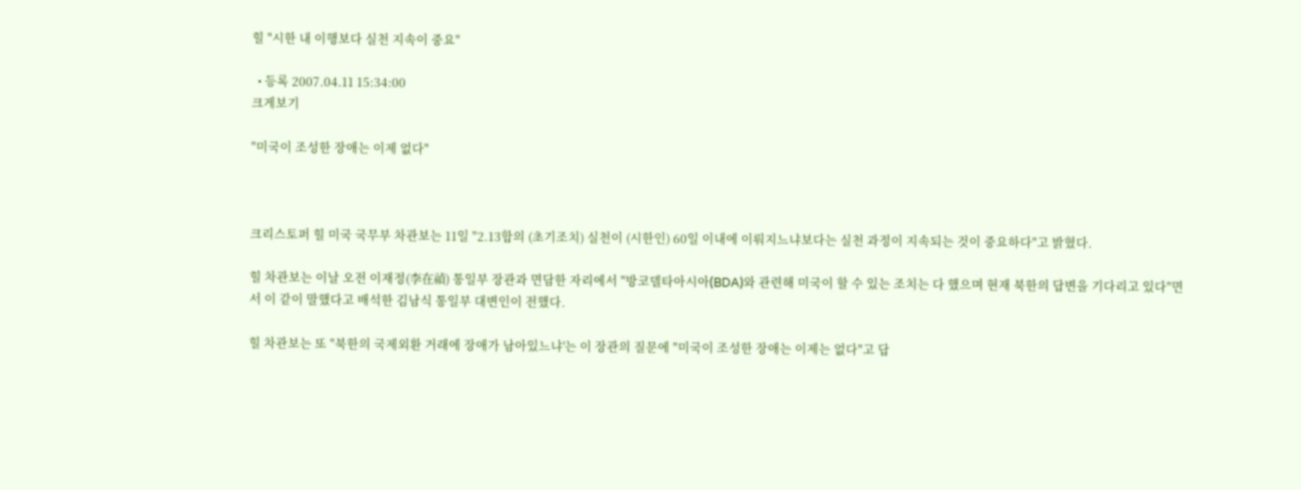힐 "시한 내 이행보다 실천 지속이 중요"

  • 등록 2007.04.11 15:34:00
크게보기

"미국이 조성한 장애는 이제 없다"



크리스토퍼 힐 미국 국무부 차관보는 11일 "2.13합의 (초기조치) 실천이 (시한인) 60일 이내에 이뤄지느냐보다는 실천 과정이 지속되는 것이 중요하다"고 밝혔다.

힐 차관보는 이날 오전 이재정(李在禎) 통일부 장관과 면담한 자리에서 "방코델타아시아(BDA)와 관련해 미국이 할 수 있는 조치는 다 했으며 현재 북한의 답변을 기다리고 있다"면서 이 같이 말했다고 배석한 김남식 통일부 대변인이 전했다.

힐 차관보는 또 "북한의 국제외환 거래에 장애가 남아있느냐'는 이 장관의 질문에 "미국이 조성한 장애는 이제는 없다"고 답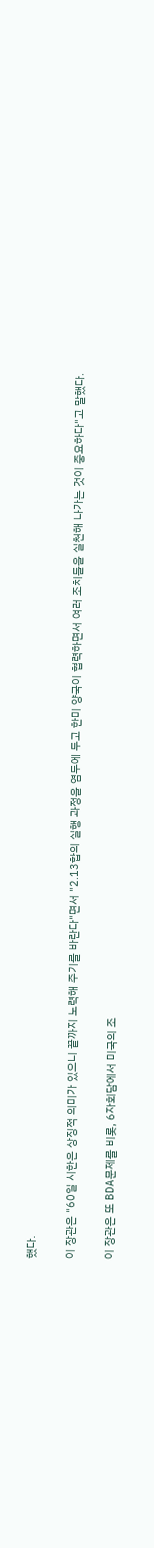했다.

이 장관은 "60일 시한은 상징적 의미가 있으니 끝까지 노력해 주기를 바란다"면서 "2.13합의 실행 과정을 염두에 두고 한미 양국이 협력하면서 여러 조치들을 실천해 나가는 것이 중요하다"고 말했다.

이 장관은 또 BDA문제를 비롯, 6자회담에서 미국의 조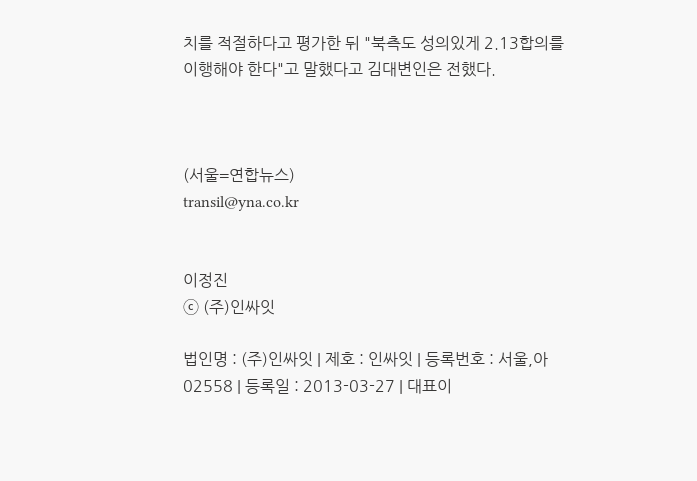치를 적절하다고 평가한 뒤 "북측도 성의있게 2.13합의를 이행해야 한다"고 말했다고 김대변인은 전했다.



(서울=연합뉴스)
transil@yna.co.kr


이정진
ⓒ (주)인싸잇

법인명 : (주)인싸잇 | 제호 : 인싸잇 | 등록번호 : 서울,아02558 | 등록일 : 2013-03-27 | 대표이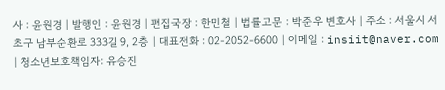사 : 윤원경 | 발행인 : 윤원경 | 편집국장 : 한민철 | 법률고문 : 박준우 변호사 | 주소 : 서울시 서초구 남부순환로 333길 9, 2층 | 대표전화 : 02-2052-6600 | 이메일 : insiit@naver.com | 청소년보호책임자: 유승진